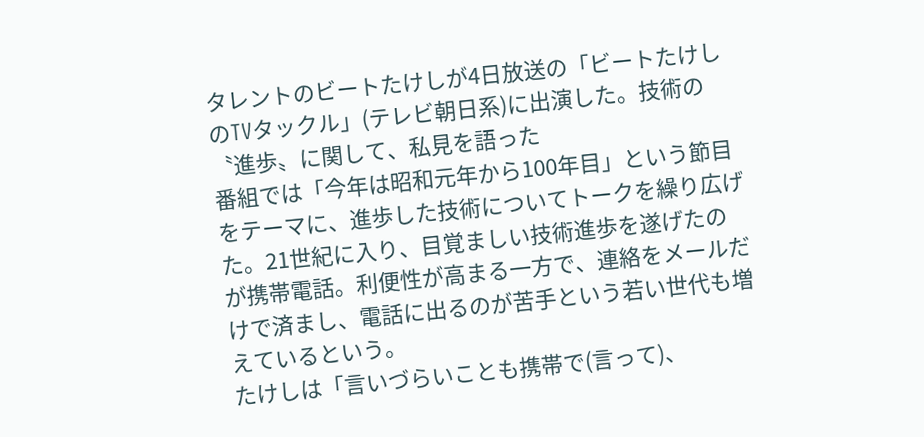タレントのビートたけしが4日放送の「ビートたけしのTVタックル」(テレビ朝日系)に出演した。技術の〝進歩〟に関して、私見を語った
番組では「今年は昭和元年から100年目」という節目をテーマに、進歩した技術についてトークを繰り広げた。21世紀に入り、目覚ましい技術進歩を遂げたのが携帯電話。利便性が高まる一方で、連絡をメールだけで済まし、電話に出るのが苦手という若い世代も増えているという。
たけしは「言いづらいことも携帯で(言って)、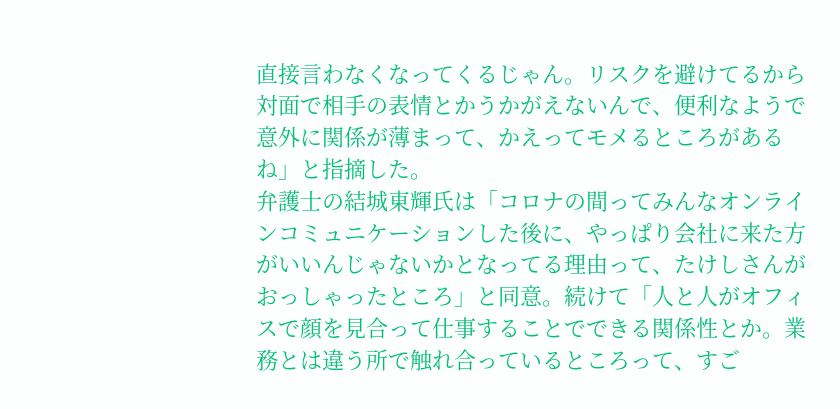直接言わなくなってくるじゃん。リスクを避けてるから対面で相手の表情とかうかがえないんで、便利なようで意外に関係が薄まって、かえってモメるところがあるね」と指摘した。
弁護士の結城東輝氏は「コロナの間ってみんなオンラインコミュニケーションした後に、やっぱり会社に来た方がいいんじゃないかとなってる理由って、たけしさんがおっしゃったところ」と同意。続けて「人と人がオフィスで顔を見合って仕事することでできる関係性とか。業務とは違う所で触れ合っているところって、すご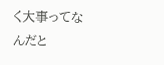く大事ってなんだと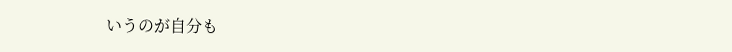いうのが自分も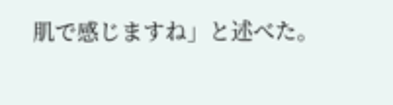肌で感じますね」と述べた。